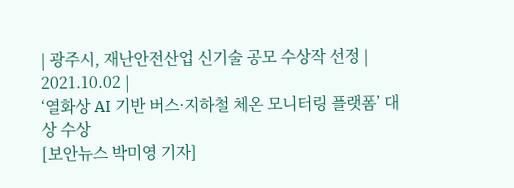| 광주시, 재난안전산업 신기술 공모 수상작 선정 | 2021.10.02 |
‘열화상 AI 기반 버스·지하철 체온 모니터링 플랫폼’ 대상 수상
[보안뉴스 박미영 기자]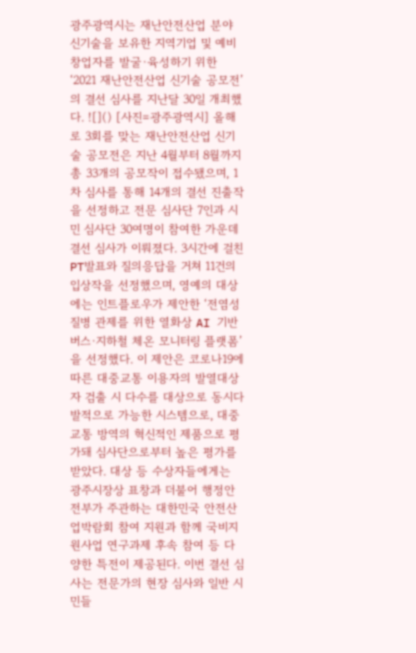광주광역시는 재난안전산업 분야 신기술을 보유한 지역기업 및 예비 창업자를 발굴·육성하기 위한 ‘2021 재난안전산업 신기술 공모전’의 결선 심사를 지난달 30일 개최했다. ![]() [사진=광주광역시] 올해로 3회를 맞는 재난안전산업 신기술 공모전은 지난 4월부터 8월까지 총 33개의 공모작이 접수됐으며, 1차 심사를 통해 14개의 결선 진출작을 선정하고 전문 심사단 7인과 시민 심사단 30여명이 참여한 가운데 결선 심사가 이뤄졌다. 3시간에 걸친 PT발표와 질의응답을 거쳐 11건의 입상작을 선정했으며, 영예의 대상에는 인트플로우가 제안한 ‘전염성 질병 관제를 위한 열화상 AI 기반 버스·지하철 체온 모니터링 플랫폼’을 선정했다. 이 제안은 코로나19에 따른 대중교통 이용자의 발열대상자 검출 시 다수를 대상으로 동시다발적으로 가능한 시스템으로, 대중교통 방역의 혁신적인 제품으로 평가돼 심사단으로부터 높은 평가를 받았다. 대상 등 수상자들에게는 광주시장상 표창과 더불어 행정안전부가 주관하는 대한민국 안전산업박람회 참여 지원과 함께 국비지원사업 연구과제 후속 참여 등 다양한 특전이 제공된다. 이번 결선 심사는 전문가의 현장 심사와 일반 시민들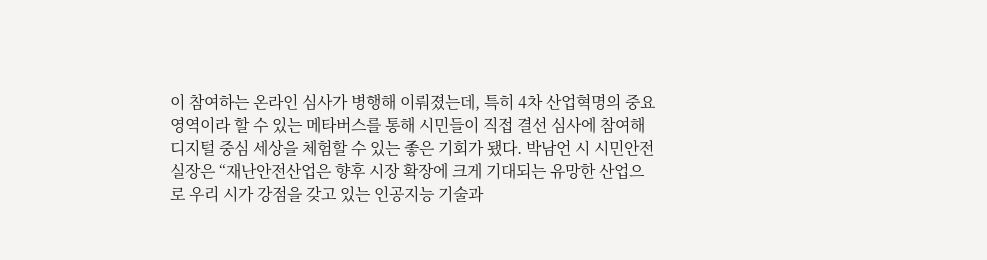이 참여하는 온라인 심사가 병행해 이뤄졌는데, 특히 4차 산업혁명의 중요 영역이라 할 수 있는 메타버스를 통해 시민들이 직접 결선 심사에 참여해 디지털 중심 세상을 체험할 수 있는 좋은 기회가 됐다. 박남언 시 시민안전실장은 “재난안전산업은 향후 시장 확장에 크게 기대되는 유망한 산업으로 우리 시가 강점을 갖고 있는 인공지능 기술과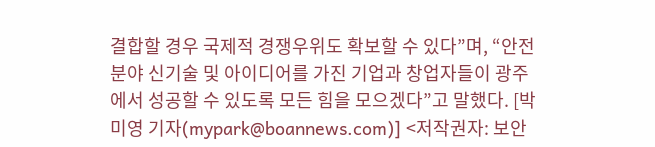결합할 경우 국제적 경쟁우위도 확보할 수 있다”며, “안전 분야 신기술 및 아이디어를 가진 기업과 창업자들이 광주에서 성공할 수 있도록 모든 힘을 모으겠다”고 말했다. [박미영 기자(mypark@boannews.com)] <저작권자: 보안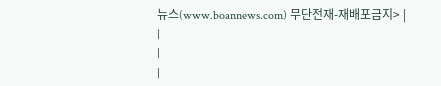뉴스(www.boannews.com) 무단전재-재배포금지> |
|
|
|